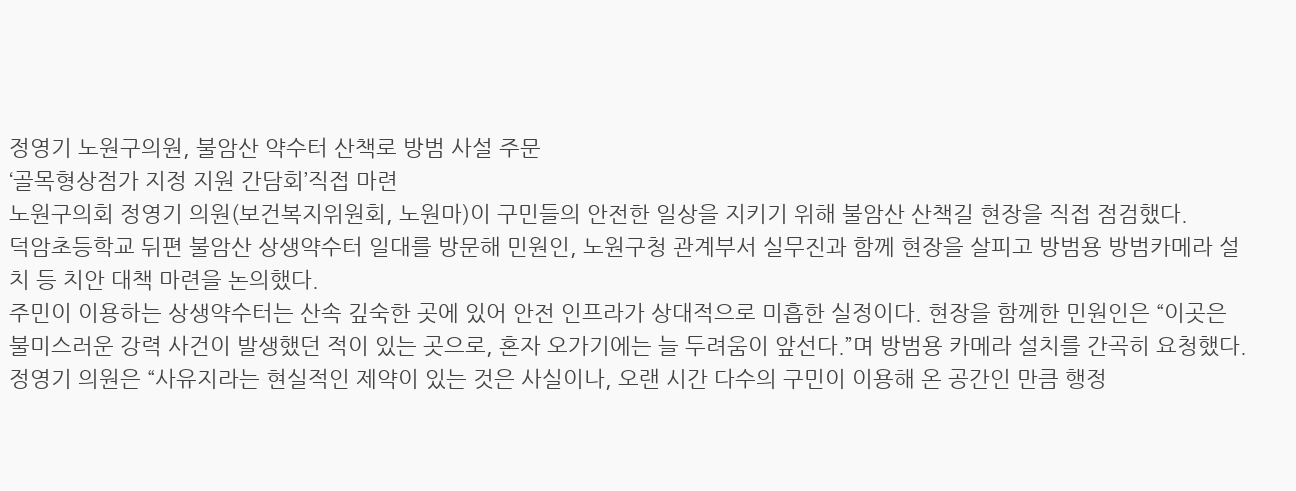정영기 노원구의원, 불암산 약수터 산책로 방범 사설 주문
‘골목형상점가 지정 지원 간담회’직접 마련
노원구의회 정영기 의원(보건복지위원회, 노원마)이 구민들의 안전한 일상을 지키기 위해 불암산 산책길 현장을 직접 점검했다.
덕암초등학교 뒤편 불암산 상생약수터 일대를 방문해 민원인, 노원구청 관계부서 실무진과 함께 현장을 살피고 방범용 방범카메라 설치 등 치안 대책 마련을 논의했다.
주민이 이용하는 상생약수터는 산속 깊숙한 곳에 있어 안전 인프라가 상대적으로 미흡한 실정이다. 현장을 함께한 민원인은 “이곳은 불미스러운 강력 사건이 발생했던 적이 있는 곳으로, 혼자 오가기에는 늘 두려움이 앞선다.”며 방범용 카메라 설치를 간곡히 요청했다.
정영기 의원은 “사유지라는 현실적인 제약이 있는 것은 사실이나, 오랜 시간 다수의 구민이 이용해 온 공간인 만큼 행정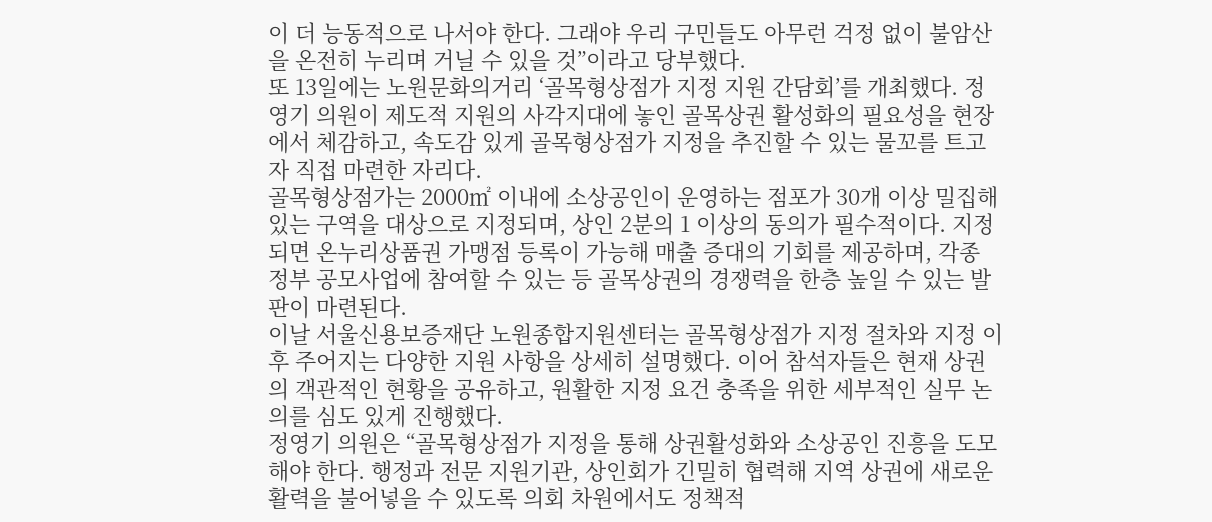이 더 능동적으로 나서야 한다. 그래야 우리 구민들도 아무런 걱정 없이 불암산을 온전히 누리며 거닐 수 있을 것”이라고 당부했다.
또 13일에는 노원문화의거리 ‘골목형상점가 지정 지원 간담회’를 개최했다. 정영기 의원이 제도적 지원의 사각지대에 놓인 골목상권 활성화의 필요성을 현장에서 체감하고, 속도감 있게 골목형상점가 지정을 추진할 수 있는 물꼬를 트고자 직접 마련한 자리다.
골목형상점가는 2000㎡ 이내에 소상공인이 운영하는 점포가 30개 이상 밀집해 있는 구역을 대상으로 지정되며, 상인 2분의 1 이상의 동의가 필수적이다. 지정되면 온누리상품권 가맹점 등록이 가능해 매출 증대의 기회를 제공하며, 각종 정부 공모사업에 참여할 수 있는 등 골목상권의 경쟁력을 한층 높일 수 있는 발판이 마련된다.
이날 서울신용보증재단 노원종합지원센터는 골목형상점가 지정 절차와 지정 이후 주어지는 다양한 지원 사항을 상세히 설명했다. 이어 참석자들은 현재 상권의 객관적인 현황을 공유하고, 원활한 지정 요건 충족을 위한 세부적인 실무 논의를 심도 있게 진행했다.
정영기 의원은 “골목형상점가 지정을 통해 상권활성화와 소상공인 진흥을 도모해야 한다. 행정과 전문 지원기관, 상인회가 긴밀히 협력해 지역 상권에 새로운 활력을 불어넣을 수 있도록 의회 차원에서도 정책적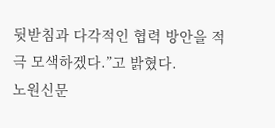뒷받침과 다각적인 협력 방안을 적극 모색하겠다.”고 밝혔다.
노원신문